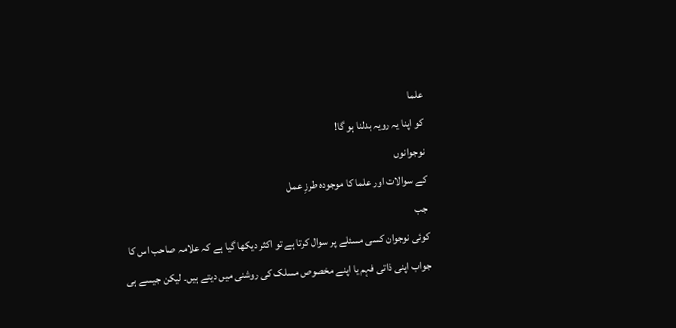علما
کو اپنا یہ رویہ بدلنا ہو گا!
نوجوانوں
کے سوالات اور علما کا موجودہ طرزِ عمل
جب
کوئی نوجوان کسی مسئلے پر سوال کرتا ہے تو اکثر دیکھا گیا ہے کہ علامہ صاحب اس کا
جواب اپنی ذاتی فہم یا اپنے مخصوص مسلک کی روشنی میں دیتے ہیں۔ لیکن جیسے ہی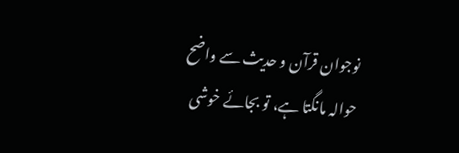نوجوان قرآن و حدیث سے واضح حوالہ مانگتا ہے، تو بجائے خوشی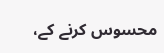محسوس کرنے کے،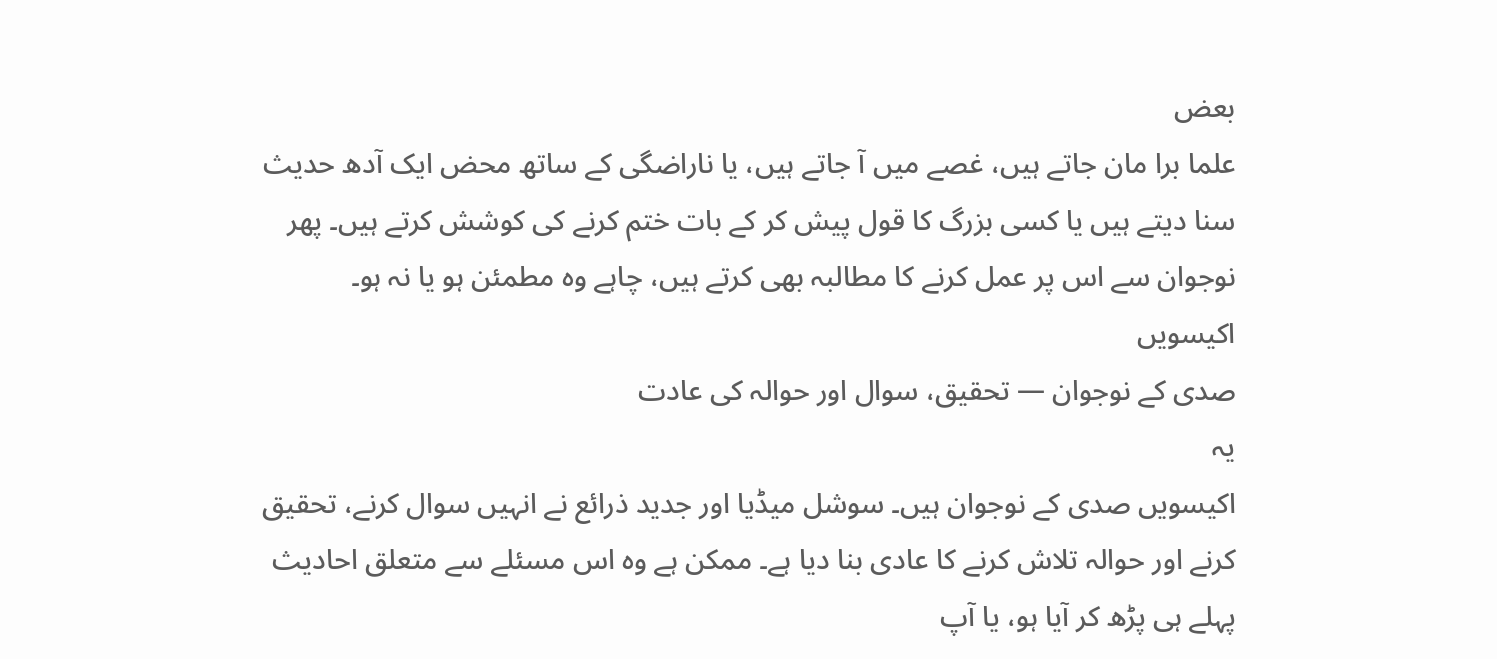بعض
علما برا مان جاتے ہیں، غصے میں آ جاتے ہیں، یا ناراضگی کے ساتھ محض ایک آدھ حدیث
سنا دیتے ہیں یا کسی بزرگ کا قول پیش کر کے بات ختم کرنے کی کوشش کرتے ہیں۔ پھر
نوجوان سے اس پر عمل کرنے کا مطالبہ بھی کرتے ہیں، چاہے وہ مطمئن ہو یا نہ ہو۔
اکیسویں
صدی کے نوجوان — تحقیق، سوال اور حوالہ کی عادت
یہ
اکیسویں صدی کے نوجوان ہیں۔ سوشل میڈیا اور جدید ذرائع نے انہیں سوال کرنے، تحقیق
کرنے اور حوالہ تلاش کرنے کا عادی بنا دیا ہے۔ ممکن ہے وہ اس مسئلے سے متعلق احادیث
پہلے ہی پڑھ کر آیا ہو، یا آپ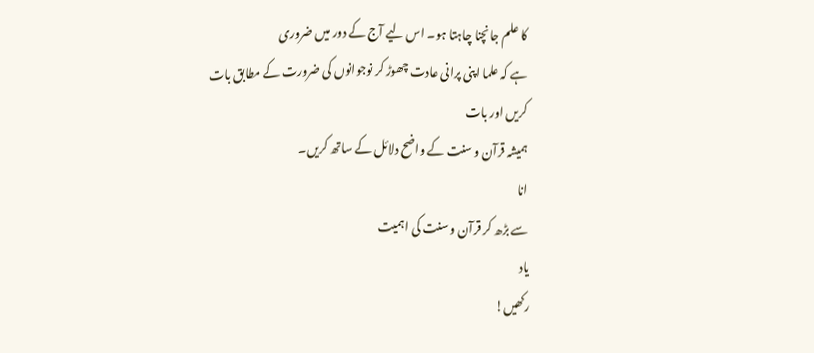کا علم جانچنا چاہتا ہو۔ اس لیے آج کے دور میں ضروری
ہے کہ علما اپنی پرانی عادت چھوڑ کر نوجوانوں کی ضرورت کے مطابق بات کریں اور بات
ہمیشہ قرآن و سنت کے واضح دلائل کے ساتھ کریں۔
انا
سے بڑھ کر قرآن و سنت کی اہمیت
یاد
رکھیں!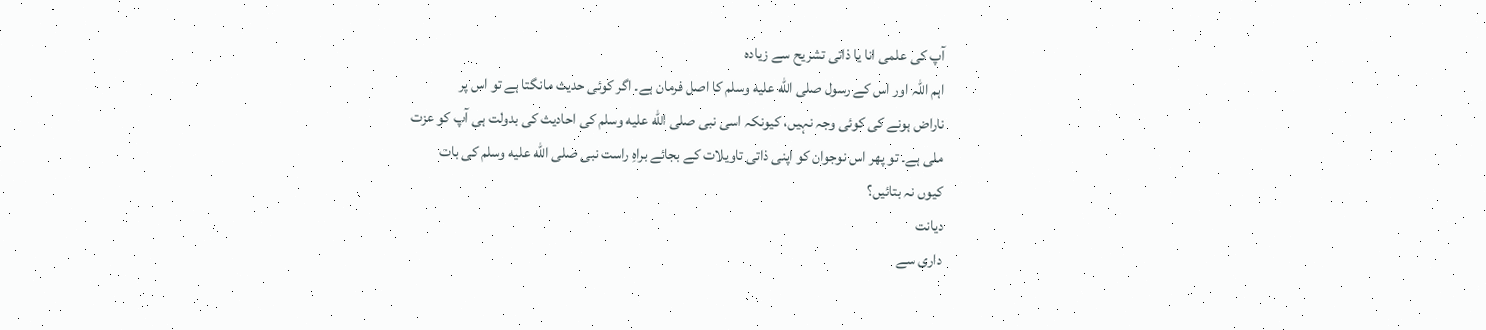آپ کی علمی انا یا ذاتی تشریح سے زیادہ
اہم اللہ اور اس کے رسول صلى الله عليه وسلم کا اصل فرمان ہے۔ اگر کوئی حدیث مانگتا ہے تو اس پر
ناراض ہونے کی کوئی وجہ نہیں، کیونکہ اسی نبی صلى الله عليه وسلم کی احادیث کی بدولت ہی آپ کو عزت
ملی ہے۔ تو پھر اس نوجوان کو اپنی ذاتی تاویلات کے بجائے براہِ راست نبی صلى الله عليه وسلم کی بات
کیوں نہ بتائیں؟
دیانت
داری سے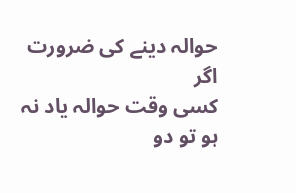حوالہ دینے کی ضرورت
اگر
کسی وقت حوالہ یاد نہ ہو تو دو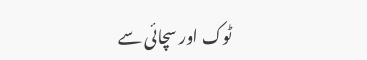ٹوک اور سچائی سے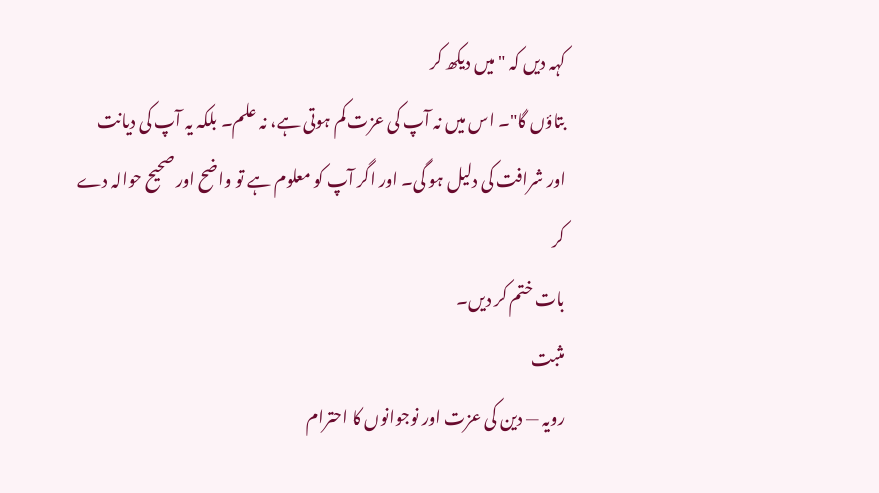کہہ دیں کہ "میں دیکھ کر
بتاؤں گا"۔ اس میں نہ آپ کی عزت کم ہوتی ہے، نہ علم۔ بلکہ یہ آپ کی دیانت
اور شرافت کی دلیل ہو گی۔ اور اگر آپ کو معلوم ہے تو واضح اور صحیح حوالہ دے کر
بات ختم کر دیں۔
مثبت
رویہ — دین کی عزت اور نوجوانوں کا احترام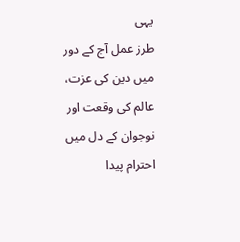یہی
طرز عمل آج کے دور میں دین کی عزت، عالم کی وقعت اور نوجوان کے دل میں احترام پیدا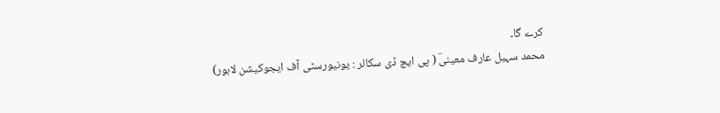کرے گا۔
محمد سہیل عارف معینیؔ ( پی ایچ ڈی سکالر : یونیورسٹی آف ایجوکیشن لاہور)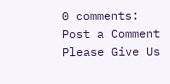0 comments:
Post a Comment
Please Give Us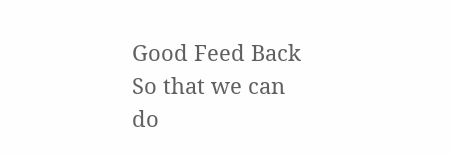Good Feed Back So that we can do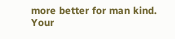more better for man kind. Your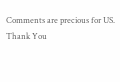Comments are precious for US. Thank You